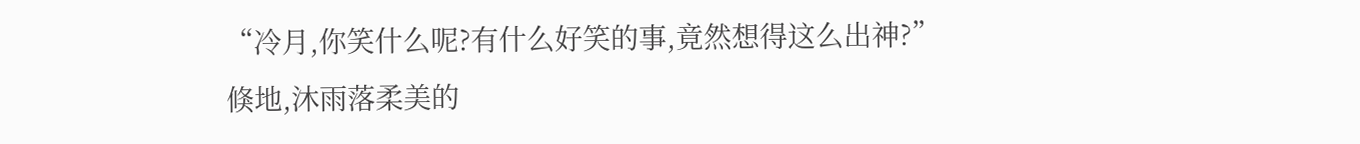“冷月,你笑什么呢?有什么好笑的事,竟然想得这么出神?”
倏地,沐雨落柔美的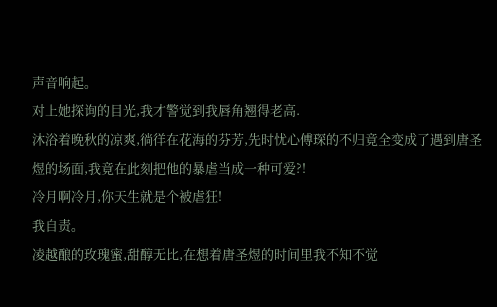声音响起。
对上她探询的目光,我才警觉到我唇角翘得老高.
沐浴着晚秋的凉爽,徜徉在花海的芬芳,先时忧心傅琛的不归竟全变成了遇到唐圣煜的场面,我竟在此刻把他的暴虐当成一种可爱?!
冷月啊冷月,你天生就是个被虐狂!
我自责。
凌越酿的玫瑰蜜,甜醇无比,在想着唐圣煜的时间里我不知不觉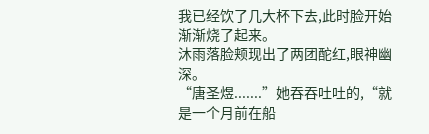我已经饮了几大杯下去,此时脸开始渐渐烧了起来。
沐雨落脸颊现出了两团酡红,眼神幽深。
“唐圣煜.......”她吞吞吐吐的,“就是一个月前在船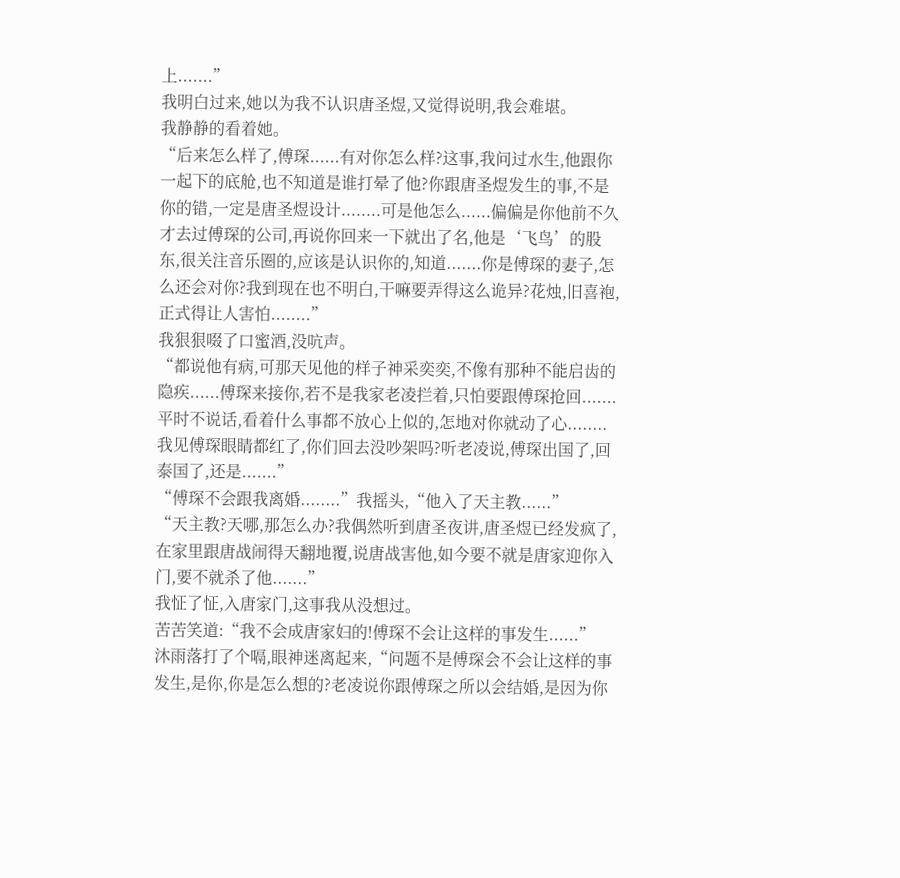上.......”
我明白过来,她以为我不认识唐圣煜,又觉得说明,我会难堪。
我静静的看着她。
“后来怎么样了,傅琛......有对你怎么样?这事,我问过水生,他跟你一起下的底舱,也不知道是谁打晕了他?你跟唐圣煜发生的事,不是你的错,一定是唐圣煜设计........可是他怎么......偏偏是你他前不久才去过傅琛的公司,再说你回来一下就出了名,他是‘飞鸟’的股东,很关注音乐圈的,应该是认识你的,知道.......你是傅琛的妻子,怎么还会对你?我到现在也不明白,干嘛要弄得这么诡异?花烛,旧喜袍,正式得让人害怕........”
我狠狠啜了口蜜酒,没吭声。
“都说他有病,可那天见他的样子神采奕奕,不像有那种不能启齿的隐疾......傅琛来接你,若不是我家老凌拦着,只怕要跟傅琛抢回.......平时不说话,看着什么事都不放心上似的,怎地对你就动了心........我见傅琛眼睛都红了,你们回去没吵架吗?听老凌说,傅琛出国了,回泰国了,还是.......”
“傅琛不会跟我离婚........”我摇头,“他入了天主教......”
“天主教?天哪,那怎么办?我偶然听到唐圣夜讲,唐圣煜已经发疯了,在家里跟唐战闹得天翻地覆,说唐战害他,如今要不就是唐家迎你入门,要不就杀了他.......”
我怔了怔,入唐家门,这事我从没想过。
苦苦笑道:“我不会成唐家妇的!傅琛不会让这样的事发生......”
沐雨落打了个嗝,眼神迷离起来,“问题不是傅琛会不会让这样的事发生,是你,你是怎么想的?老凌说你跟傅琛之所以会结婚,是因为你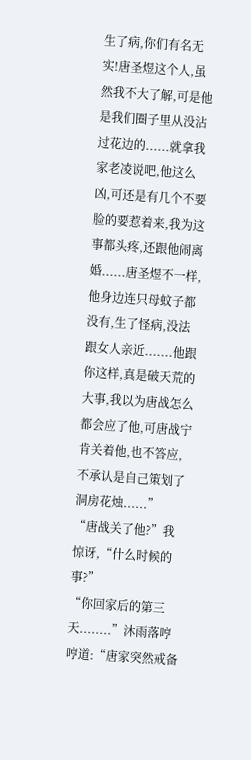生了病,你们有名无实!唐圣煜这个人,虽然我不大了解,可是他是我们圈子里从没沾过花边的......就拿我家老凌说吧,他这么凶,可还是有几个不要脸的要惹着来,我为这事都头疼,还跟他闹离婚......唐圣煜不一样,他身边连只母蚊子都没有,生了怪病,没法跟女人亲近.......他跟你这样,真是破天荒的大事,我以为唐战怎么都会应了他,可唐战宁肯关着他,也不答应,不承认是自己策划了洞房花烛......”
“唐战关了他?”我惊讶,“什么时候的事?”
“你回家后的第三天........”沐雨落哼哼道:“唐家突然戒备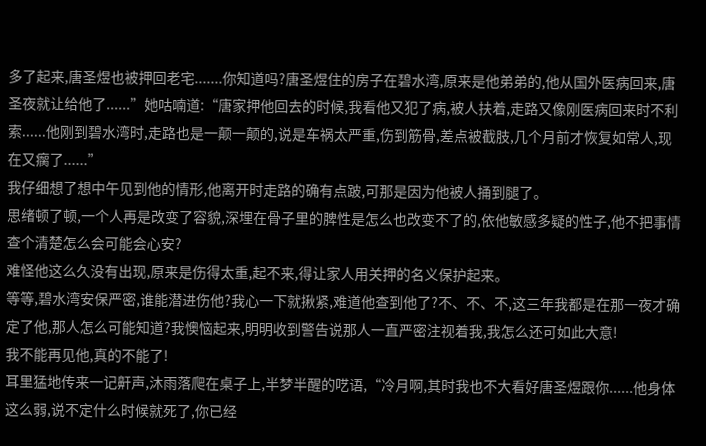多了起来,唐圣煜也被押回老宅.......你知道吗?唐圣煜住的房子在碧水湾,原来是他弟弟的,他从国外医病回来,唐圣夜就让给他了......”她咕喃道:“唐家押他回去的时候,我看他又犯了病,被人扶着,走路又像刚医病回来时不利索......他刚到碧水湾时,走路也是一颠一颠的,说是车祸太严重,伤到筋骨,差点被截肢,几个月前才恢复如常人,现在又瘸了......”
我仔细想了想中午见到他的情形,他离开时走路的确有点跛,可那是因为他被人捅到腿了。
思绪顿了顿,一个人再是改变了容貌,深埋在骨子里的脾性是怎么也改变不了的,依他敏感多疑的性子,他不把事情查个清楚怎么会可能会心安?
难怪他这么久没有出现,原来是伤得太重,起不来,得让家人用关押的名义保护起来。
等等,碧水湾安保严密,谁能潜进伤他?我心一下就揪紧,难道他查到他了?不、不、不,这三年我都是在那一夜才确定了他,那人怎么可能知道?我懊恼起来,明明收到警告说那人一直严密注视着我,我怎么还可如此大意!
我不能再见他,真的不能了!
耳里猛地传来一记鼾声,沐雨落爬在桌子上,半梦半醒的呓语,“冷月啊,其时我也不大看好唐圣煜跟你......他身体这么弱,说不定什么时候就死了,你已经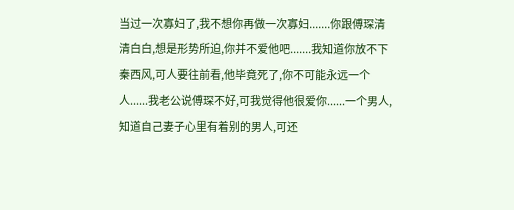当过一次寡妇了,我不想你再做一次寡妇.......你跟傅琛清清白白,想是形势所迫,你并不爱他吧.......我知道你放不下秦西风,可人要往前看,他毕竟死了,你不可能永远一个人......我老公说傅琛不好,可我觉得他很爱你......一个男人,知道自己妻子心里有着别的男人,可还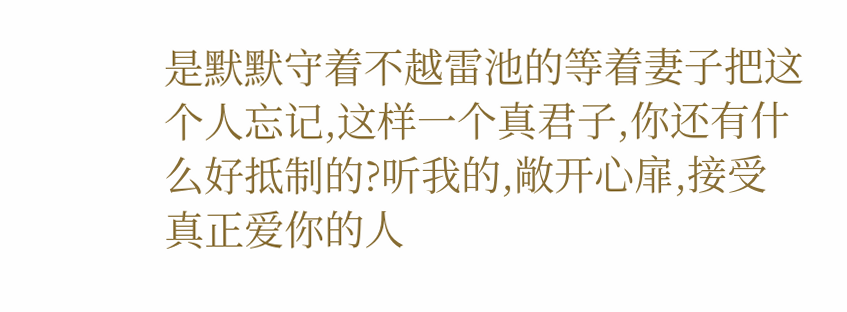是默默守着不越雷池的等着妻子把这个人忘记,这样一个真君子,你还有什么好抵制的?听我的,敞开心扉,接受真正爱你的人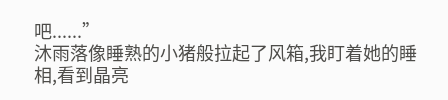吧......”
沐雨落像睡熟的小猪般拉起了风箱,我盯着她的睡相,看到晶亮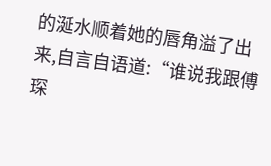的涎水顺着她的唇角溢了出来,自言自语道:“谁说我跟傅琛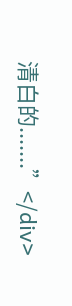清白的.......”</div>